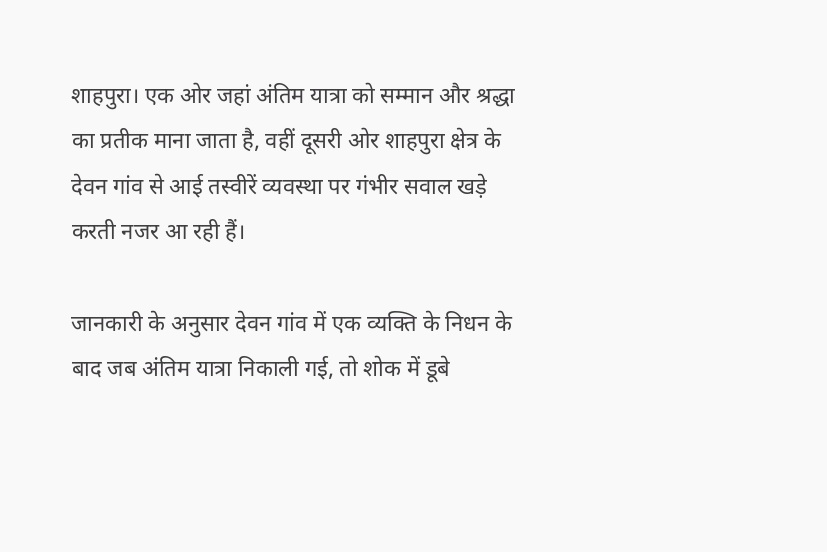शाहपुरा। एक ओर जहां अंतिम यात्रा को सम्मान और श्रद्धा का प्रतीक माना जाता है, वहीं दूसरी ओर शाहपुरा क्षेत्र के देवन गांव से आई तस्वीरें व्यवस्था पर गंभीर सवाल खड़े करती नजर आ रही हैं।

जानकारी के अनुसार देवन गांव में एक व्यक्ति के निधन के बाद जब अंतिम यात्रा निकाली गई, तो शोक में डूबे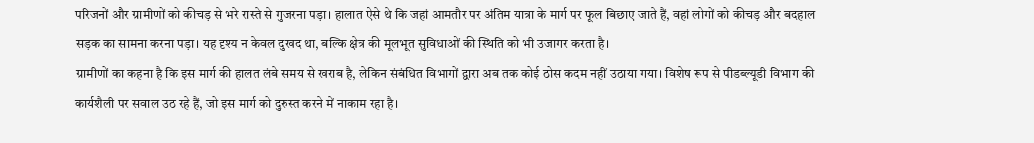परिजनों और ग्रामीणों को कीचड़ से भरे रास्ते से गुजरना पड़ा। हालात ऐसे थे कि जहां आमतौर पर अंतिम यात्रा के मार्ग पर फूल बिछाए जाते हैं, वहां लोगों को कीचड़ और बदहाल सड़क का सामना करना पड़ा। यह दृश्य न केवल दुखद था, बल्कि क्षेत्र की मूलभूत सुविधाओं की स्थिति को भी उजागर करता है।
ग्रामीणों का कहना है कि इस मार्ग की हालत लंबे समय से खराब है, लेकिन संबंधित विभागों द्वारा अब तक कोई ठोस कदम नहीं उठाया गया। विशेष रूप से पीडब्ल्यूडी विभाग की कार्यशैली पर सवाल उठ रहे हैं, जो इस मार्ग को दुरुस्त करने में नाकाम रहा है।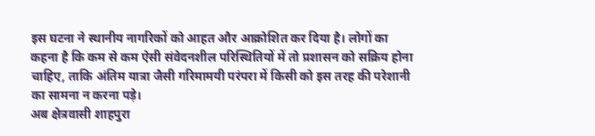इस घटना ने स्थानीय नागरिकों को आहत और आक्रोशित कर दिया है। लोगों का कहना है कि कम से कम ऐसी संवेदनशील परिस्थितियों में तो प्रशासन को सक्रिय होना चाहिए, ताकि अंतिम यात्रा जैसी गरिमामयी परंपरा में किसी को इस तरह की परेशानी का सामना न करना पड़े।
अब क्षेत्रवासी शाहपुरा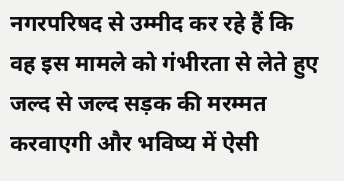नगरपरिषद से उम्मीद कर रहे हैं कि वह इस मामले को गंभीरता से लेते हुए जल्द से जल्द सड़क की मरम्मत करवाएगी और भविष्य में ऐसी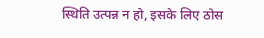स्थिति उत्पन्न न हो, इसके लिए ठोस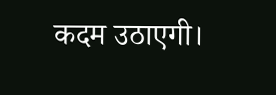कदम उठाएगी।